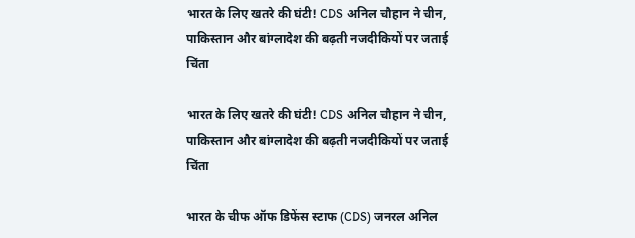भारत के लिए खतरे की घंटी! CDS अनिल चौहान ने चीन, पाकिस्तान और बांग्लादेश की बढ़ती नजदीकियों पर जताई चिंता

भारत के लिए खतरे की घंटी! CDS अनिल चौहान ने चीन, पाकिस्तान और बांग्लादेश की बढ़ती नजदीकियों पर जताई चिंता

भारत के चीफ ऑफ डिफेंस स्टाफ (CDS) जनरल अनिल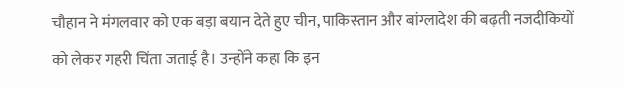चौहान ने मंगलवार को एक बड़ा बयान देते हुए चीन, पाकिस्तान और बांग्लादेश की बढ़ती नजदीकियों को लेकर गहरी चिंता जताई है। उन्होंने कहा कि इन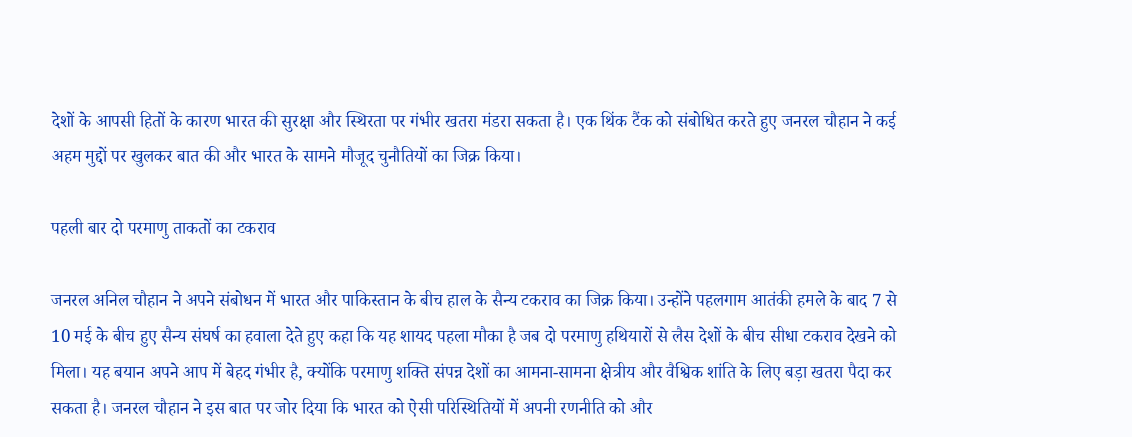देशों के आपसी हितों के कारण भारत की सुरक्षा और स्थिरता पर गंभीर खतरा मंडरा सकता है। एक थिंक टैंक को संबोधित करते हुए जनरल चौहान ने कई अहम मुद्दों पर खुलकर बात की और भारत के सामने मौजूद चुनौतियों का जिक्र किया।

पहली बार दो परमाणु ताकतों का टकराव

जनरल अनिल चौहान ने अपने संबोधन में भारत और पाकिस्तान के बीच हाल के सैन्य टकराव का जिक्र किया। उन्होंने पहलगाम आतंकी हमले के बाद 7 से 10 मई के बीच हुए सैन्य संघर्ष का हवाला देते हुए कहा कि यह शायद पहला मौका है जब दो परमाणु हथियारों से लैस देशों के बीच सीधा टकराव देखने को मिला। यह बयान अपने आप में बेहद गंभीर है, क्योंकि परमाणु शक्ति संपन्न देशों का आमना-सामना क्षेत्रीय और वैश्विक शांति के लिए बड़ा खतरा पैदा कर सकता है। जनरल चौहान ने इस बात पर जोर दिया कि भारत को ऐसी परिस्थितियों में अपनी रणनीति को और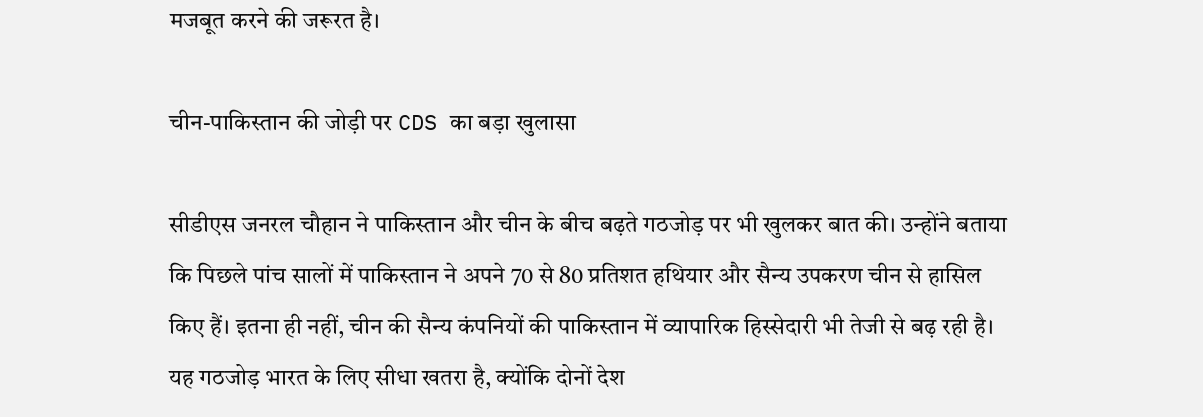मजबूत करने की जरूरत है।

चीन-पाकिस्तान की जोड़ी पर CDS का बड़ा खुलासा

सीडीएस जनरल चौहान ने पाकिस्तान और चीन के बीच बढ़ते गठजोड़ पर भी खुलकर बात की। उन्होंने बताया कि पिछले पांच सालों में पाकिस्तान ने अपने 70 से 80 प्रतिशत हथियार और सैन्य उपकरण चीन से हासिल किए हैं। इतना ही नहीं, चीन की सैन्य कंपनियों की पाकिस्तान में व्यापारिक हिस्सेदारी भी तेजी से बढ़ रही है। यह गठजोड़ भारत के लिए सीधा खतरा है, क्योंकि दोनों देश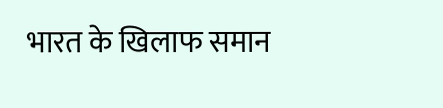भारत के खिलाफ समान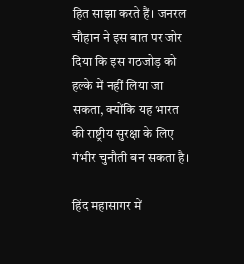हित साझा करते हैं। जनरल चौहान ने इस बात पर जोर दिया कि इस गठजोड़ को हल्के में नहीं लिया जा सकता, क्योंकि यह भारत की राष्ट्रीय सुरक्षा के लिए गंभीर चुनौती बन सकता है।

हिंद महासागर में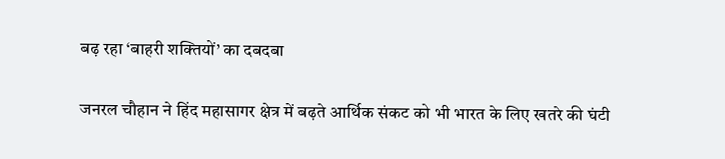बढ़ रहा ‘बाहरी शक्तियों’ का दबदबा

जनरल चौहान ने हिंद महासागर क्षेत्र में बढ़ते आर्थिक संकट को भी भारत के लिए खतरे की घंटी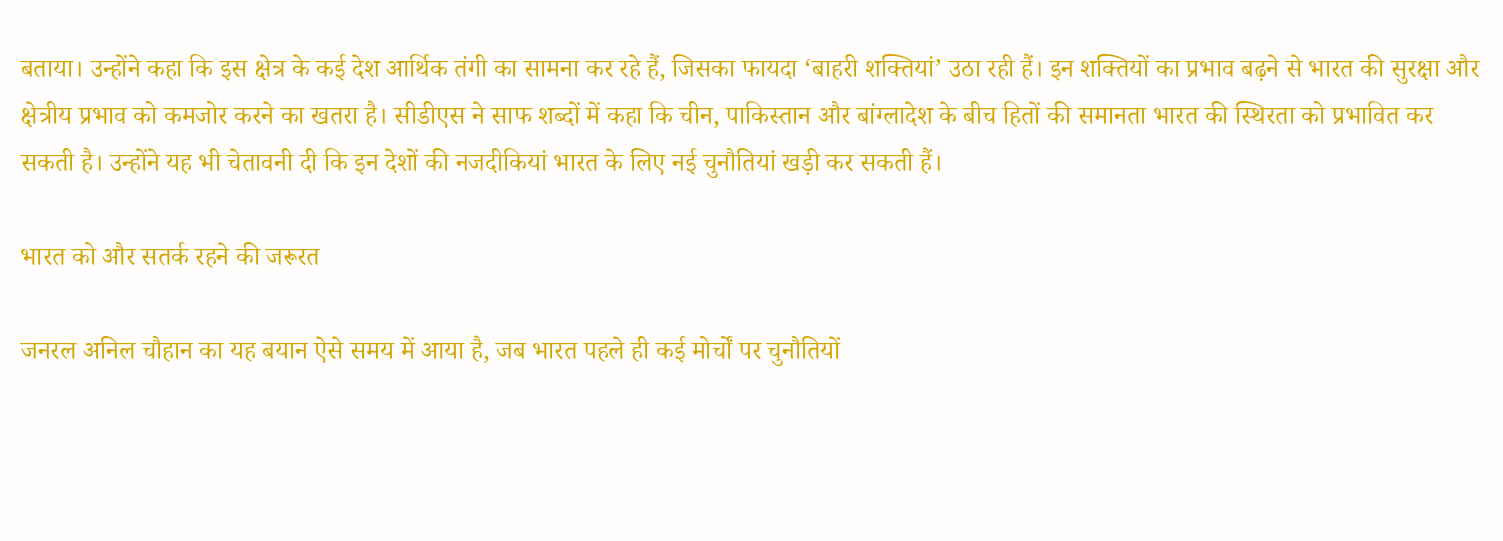बताया। उन्होंने कहा कि इस क्षेत्र के कई देश आर्थिक तंगी का सामना कर रहे हैं, जिसका फायदा ‘बाहरी शक्तियां’ उठा रही हैं। इन शक्तियों का प्रभाव बढ़ने से भारत की सुरक्षा और क्षेत्रीय प्रभाव को कमजोर करने का खतरा है। सीडीएस ने साफ शब्दों में कहा कि चीन, पाकिस्तान और बांग्लादेश के बीच हितों की समानता भारत की स्थिरता को प्रभावित कर सकती है। उन्होंने यह भी चेतावनी दी कि इन देशों की नजदीकियां भारत के लिए नई चुनौतियां खड़ी कर सकती हैं।

भारत को और सतर्क रहने की जरूरत

जनरल अनिल चौहान का यह बयान ऐसे समय में आया है, जब भारत पहले ही कई मोर्चों पर चुनौतियों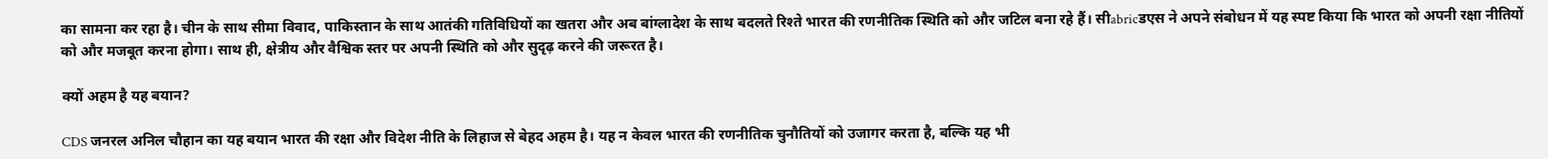का सामना कर रहा है। चीन के साथ सीमा विवाद, पाकिस्तान के साथ आतंकी गतिविधियों का खतरा और अब बांग्लादेश के साथ बदलते रिश्ते भारत की रणनीतिक स्थिति को और जटिल बना रहे हैं। सीabricडएस ने अपने संबोधन में यह स्पष्ट किया कि भारत को अपनी रक्षा नीतियों को और मजबूत करना होगा। साथ ही, क्षेत्रीय और वैश्विक स्तर पर अपनी स्थिति को और सुदृढ़ करने की जरूरत है।

क्यों अहम है यह बयान?

CDS जनरल अनिल चौहान का यह बयान भारत की रक्षा और विदेश नीति के लिहाज से बेहद अहम है। यह न केवल भारत की रणनीतिक चुनौतियों को उजागर करता है, बल्कि यह भी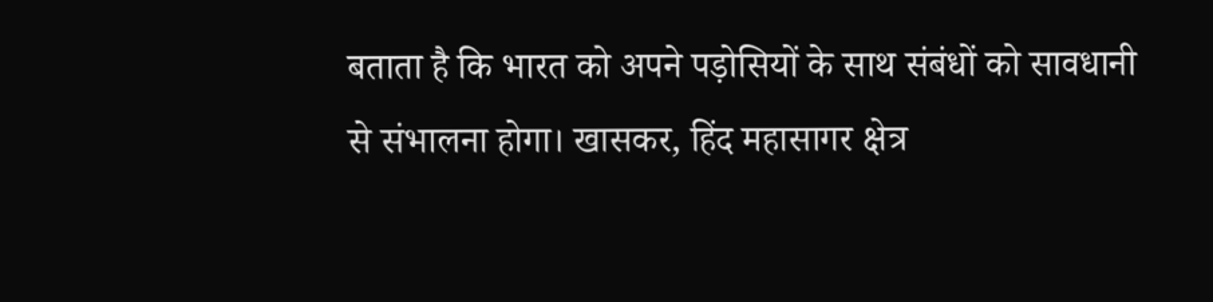बताता है कि भारत को अपने पड़ोसियों के साथ संबंधों को सावधानी से संभालना होगा। खासकर, हिंद महासागर क्षेत्र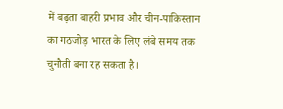में बढ़ता बाहरी प्रभाव और चीन-पाकिस्तान का गठजोड़ भारत के लिए लंबे समय तक चुनौती बना रह सकता है।